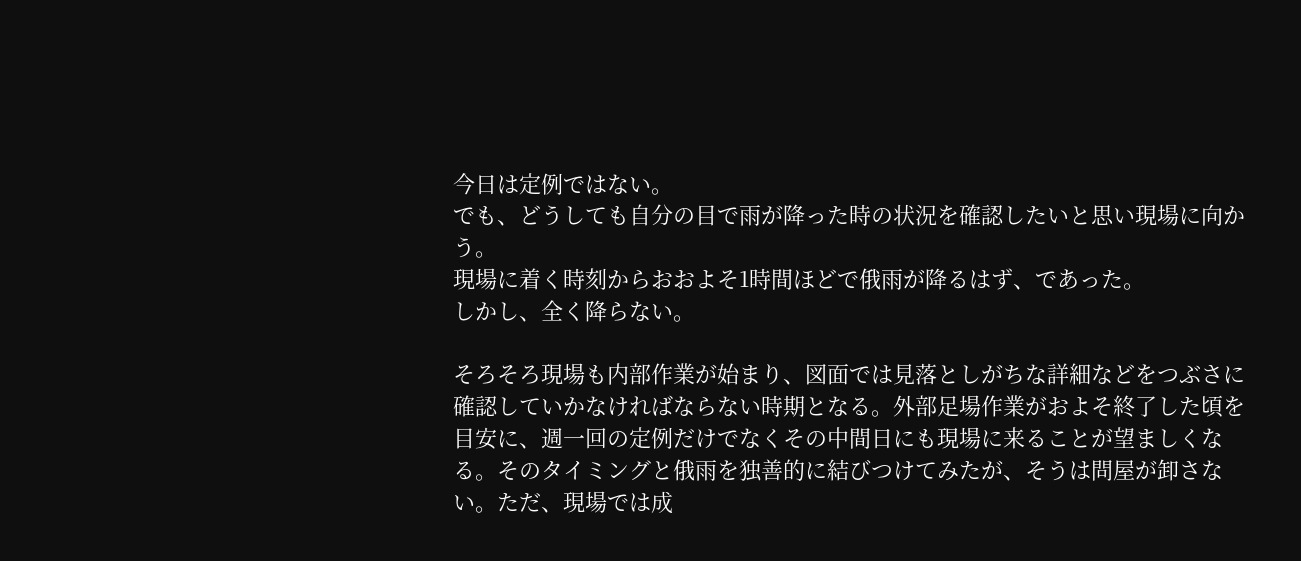今日は定例ではない。
でも、どうしても自分の目で雨が降った時の状況を確認したいと思い現場に向かう。
現場に着く時刻からおおよそ1時間ほどで俄雨が降るはず、であった。
しかし、全く降らない。

そろそろ現場も内部作業が始まり、図面では見落としがちな詳細などをつぶさに確認していかなければならない時期となる。外部足場作業がおよそ終了した頃を目安に、週一回の定例だけでなくその中間日にも現場に来ることが望ましくなる。そのタイミングと俄雨を独善的に結びつけてみたが、そうは問屋が卸さない。ただ、現場では成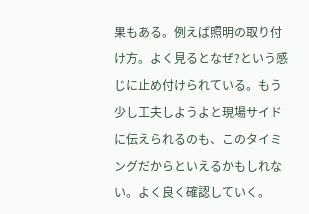果もある。例えば照明の取り付け方。よく見るとなぜ?という感じに止め付けられている。もう少し工夫しようよと現場サイドに伝えられるのも、このタイミングだからといえるかもしれない。よく良く確認していく。